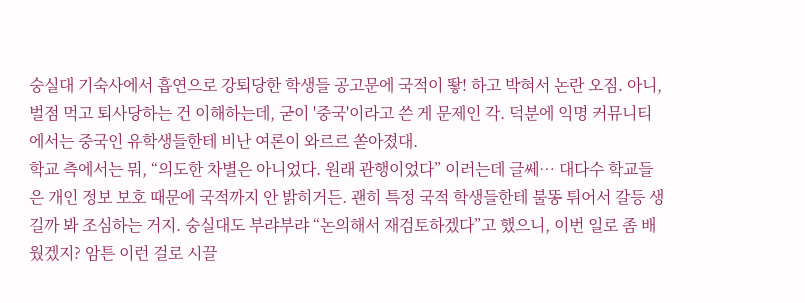숭실대 기숙사에서 흡연으로 강퇴당한 학생들 공고문에 국적이 뙇! 하고 박혀서 논란 오짐. 아니, 벌점 먹고 퇴사당하는 건 이해하는데, 굳이 '중국'이라고 쓴 게 문제인 각. 덕분에 익명 커뮤니티에서는 중국인 유학생들한테 비난 여론이 와르르 쏟아졌대.
학교 측에서는 뭐, “의도한 차별은 아니었다. 원래 관행이었다” 이러는데 글쎄… 대다수 학교들은 개인 정보 보호 때문에 국적까지 안 밝히거든. 괜히 특정 국적 학생들한테 불똥 튀어서 갈등 생길까 봐 조심하는 거지. 숭실대도 부랴부랴 “논의해서 재검토하겠다”고 했으니, 이번 일로 좀 배웠겠지? 암튼 이런 걸로 시끌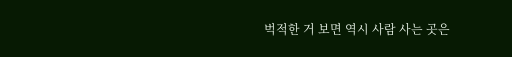벅적한 거 보면 역시 사람 사는 곳은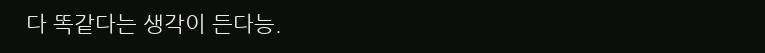다 똑같다는 생각이 든다능.